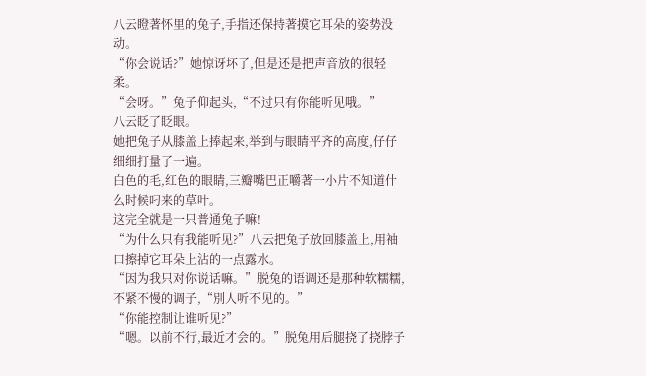八云瞪著怀里的兔子,手指还保持著摸它耳朵的姿势没动。
“你会说话?”她惊讶坏了,但是还是把声音放的很轻柔。
“会呀。”兔子仰起头,“不过只有你能听见哦。”
八云眨了眨眼。
她把兔子从膝盖上捧起来,举到与眼睛平齐的高度,仔仔细细打量了一遍。
白色的毛,红色的眼睛,三瓣嘴巴正嚼著一小片不知道什么时候叼来的草叶。
这完全就是一只普通兔子嘛!
“为什么只有我能听见?”八云把兔子放回膝盖上,用袖口擦掉它耳朵上沾的一点露水。
“因为我只对你说话嘛。”脱兔的语调还是那种软糯糯,不紧不慢的调子,“別人听不见的。”
“你能控制让谁听见?”
“嗯。以前不行,最近才会的。”脱兔用后腿挠了挠脖子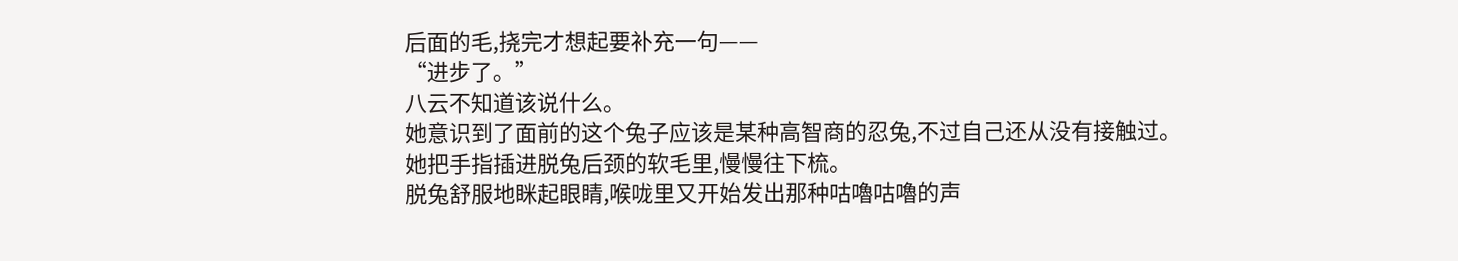后面的毛,挠完才想起要补充一句——
“进步了。”
八云不知道该说什么。
她意识到了面前的这个兔子应该是某种高智商的忍兔,不过自己还从没有接触过。
她把手指插进脱兔后颈的软毛里,慢慢往下梳。
脱兔舒服地眯起眼睛,喉咙里又开始发出那种咕嚕咕嚕的声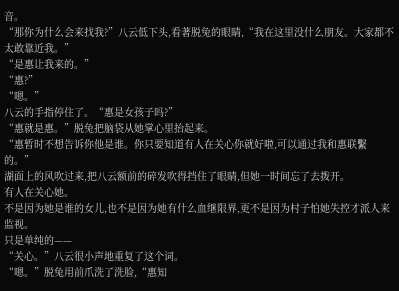音。
“那你为什么会来找我?”八云低下头,看著脱兔的眼睛,“我在这里没什么朋友。大家都不太敢靠近我。”
“是惠让我来的。”
“惠?”
“嗯。”
八云的手指停住了。“惠是女孩子吗?”
“惠就是惠。”脱兔把脑袋从她掌心里抬起来。
“惠暂时不想告诉你他是谁。你只要知道有人在关心你就好啦,可以通过我和惠联繫的。”
湖面上的风吹过来,把八云额前的碎发吹得挡住了眼睛,但她一时间忘了去拨开。
有人在关心她。
不是因为她是谁的女儿,也不是因为她有什么血继限界,更不是因为村子怕她失控才派人来监视。
只是单纯的——
“关心。”八云很小声地重复了这个词。
“嗯。”脱兔用前爪洗了洗脸,“惠知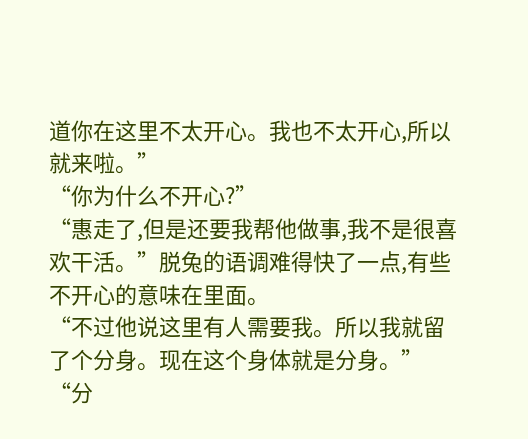道你在这里不太开心。我也不太开心,所以就来啦。”
“你为什么不开心?”
“惠走了,但是还要我帮他做事,我不是很喜欢干活。”脱兔的语调难得快了一点,有些不开心的意味在里面。
“不过他说这里有人需要我。所以我就留了个分身。现在这个身体就是分身。”
“分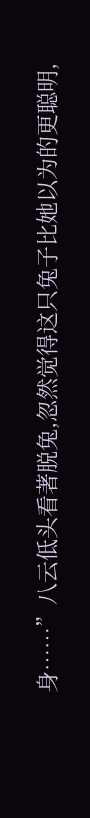身……”八云低头看著脱兔,忽然觉得这只兔子比她以为的更聪明,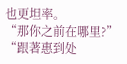也更坦率。
“那你之前在哪里?”
“跟著惠到处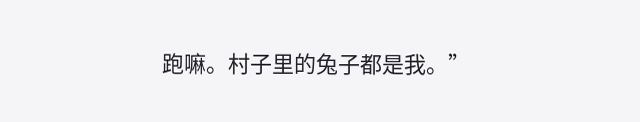跑嘛。村子里的兔子都是我。”